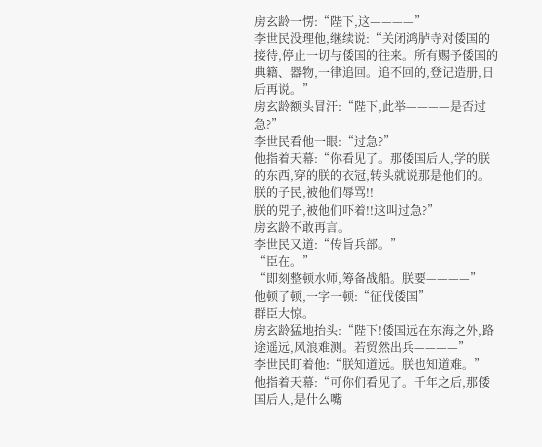房玄龄一愣:“陛下,这————”
李世民没理他,继续说:“关闭鸿胪寺对倭国的接待,停止一切与倭国的往来。所有赐予倭国的典籍、器物,一律追回。追不回的,登记造册,日后再说。”
房玄龄额头冒汗:“陛下,此举————是否过急?”
李世民看他一眼:“过急?”
他指着天幕:“你看见了。那倭国后人,学的朕的东西,穿的朕的衣冠,转头就说那是他们的。
朕的子民,被他们辱骂!!
朕的兕子,被他们吓着!!这叫过急?”
房玄龄不敢再言。
李世民又道:“传旨兵部。”
“臣在。”
“即刻整顿水师,筹备战船。朕要————”
他顿了顿,一字一顿:“征伐倭国”
群臣大惊。
房玄龄猛地抬头:“陛下!倭国远在东海之外,路途遥远,风浪难测。若贸然出兵————”
李世民盯着他:“朕知道远。朕也知道难。”
他指着天幕:“可你们看见了。千年之后,那倭国后人,是什么嘴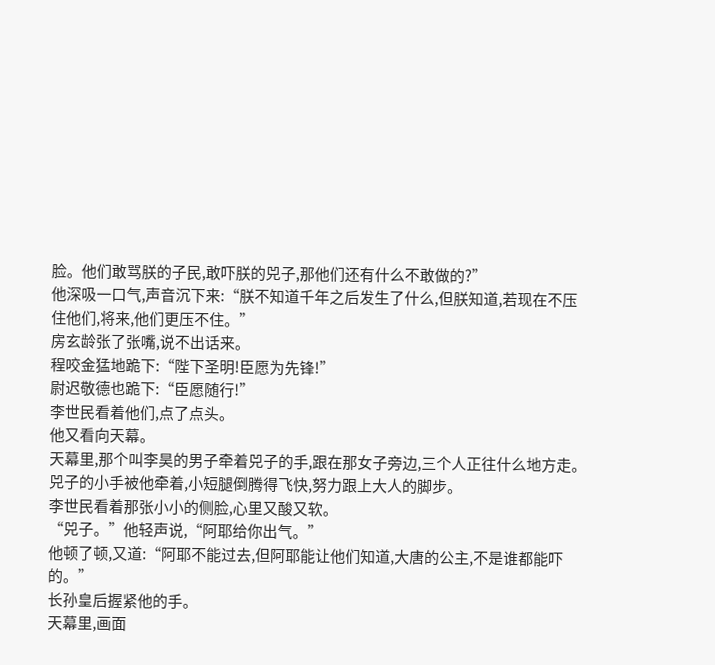脸。他们敢骂朕的子民,敢吓朕的兕子,那他们还有什么不敢做的?”
他深吸一口气,声音沉下来:“朕不知道千年之后发生了什么,但朕知道,若现在不压住他们,将来,他们更压不住。”
房玄龄张了张嘴,说不出话来。
程咬金猛地跪下:“陛下圣明!臣愿为先锋!”
尉迟敬德也跪下:“臣愿随行!”
李世民看着他们,点了点头。
他又看向天幕。
天幕里,那个叫李昊的男子牵着兕子的手,跟在那女子旁边,三个人正往什么地方走。
兕子的小手被他牵着,小短腿倒腾得飞快,努力跟上大人的脚步。
李世民看着那张小小的侧脸,心里又酸又软。
“兕子。”他轻声说,“阿耶给你出气。”
他顿了顿,又道:“阿耶不能过去,但阿耶能让他们知道,大唐的公主,不是谁都能吓的。”
长孙皇后握紧他的手。
天幕里,画面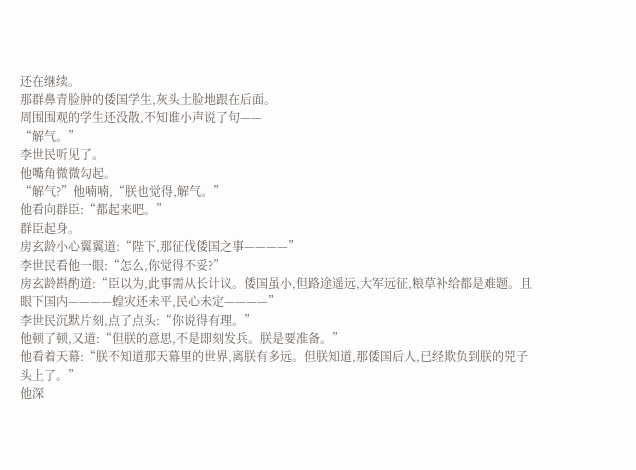还在继续。
那群鼻青脸肿的倭国学生,灰头土脸地跟在后面。
周围围观的学生还没散,不知谁小声说了句——
“解气。”
李世民听见了。
他嘴角微微勾起。
“解气?”他喃喃,“朕也觉得,解气。”
他看向群臣:“都起来吧。”
群臣起身。
房玄龄小心翼翼道:“陛下,那征伐倭国之事————”
李世民看他一眼:“怎么,你觉得不妥?”
房玄龄斟酌道:“臣以为,此事需从长计议。倭国虽小,但路途遥远,大军远征,粮草补给都是难题。且眼下国内————蝗灾还未平,民心未定————”
李世民沉默片刻,点了点头:“你说得有理。”
他顿了顿,又道:“但朕的意思,不是即刻发兵。朕是要准备。”
他看着天幕:“朕不知道那天幕里的世界,离朕有多远。但朕知道,那倭国后人,已经欺负到朕的兕子头上了。”
他深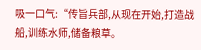吸一口气:“传旨兵部,从现在开始,打造战船,训练水师,储备粮草。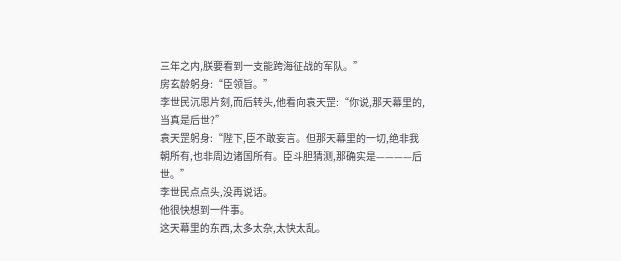三年之内,朕要看到一支能跨海征战的军队。”
房玄龄躬身:“臣领旨。”
李世民沉思片刻,而后转头,他看向袁天罡:“你说,那天幕里的,当真是后世?”
袁天罡躬身:“陛下,臣不敢妄言。但那天幕里的一切,绝非我朝所有,也非周边诸国所有。臣斗胆猜测,那确实是————后世。”
李世民点点头,没再说话。
他很快想到一件事。
这天幕里的东西,太多太杂,太快太乱。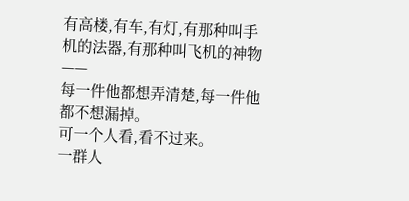有高楼,有车,有灯,有那种叫手机的法器,有那种叫飞机的神物——
每一件他都想弄清楚,每一件他都不想漏掉。
可一个人看,看不过来。
一群人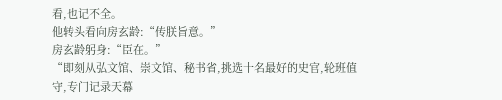看,也记不全。
他转头看向房玄龄:“传朕旨意。”
房玄龄躬身:“臣在。”
“即刻从弘文馆、崇文馆、秘书省,挑选十名最好的史官,轮班值守,专门记录天幕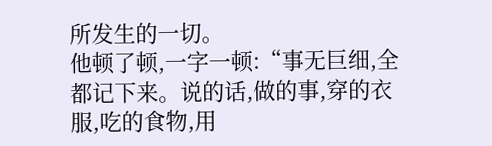所发生的一切。
他顿了顿,一字一顿:“事无巨细,全都记下来。说的话,做的事,穿的衣服,吃的食物,用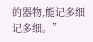的器物,能记多细记多细。”